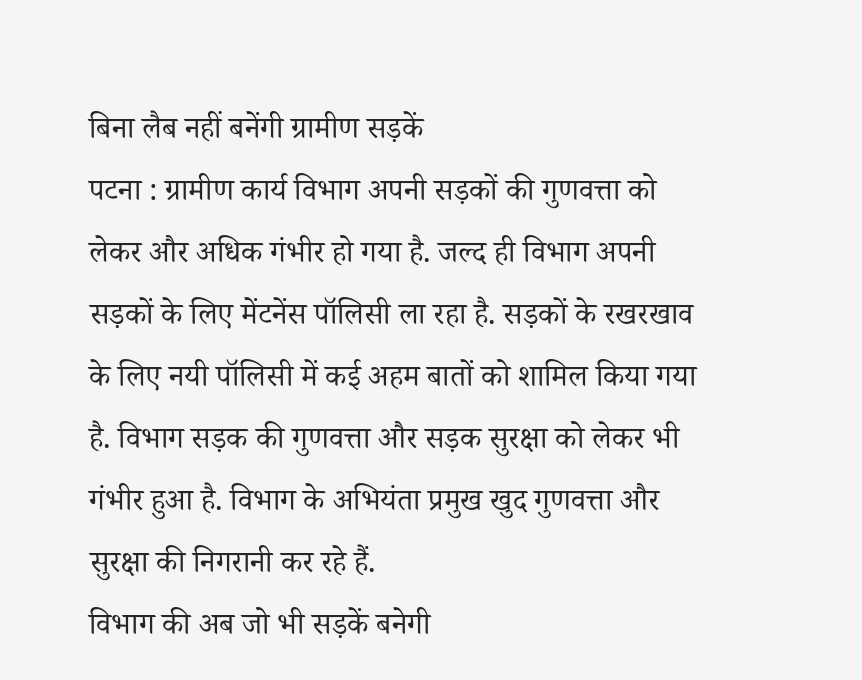बिना लैब नहीं बनेंगी ग्रामीण सड़कें
पटना : ग्रामीण कार्य विभाग अपनी सड़कों की गुणवत्ता को लेकर और अधिक गंभीर हो गया है. जल्द ही विभाग अपनी सड़कों के लिए मेंटनेंस पॉलिसी ला रहा है. सड़कों के रखरखाव के लिए नयी पॉलिसी में कई अहम बातों को शामिल किया गया है. विभाग सड़क की गुणवत्ता और सड़क सुरक्षा को लेकर भी गंभीर हुआ है. विभाग के अभियंता प्रमुख खुद गुणवत्ता और सुरक्षा की निगरानी कर रहे हैं.
विभाग की अब जो भी सड़कें बनेगी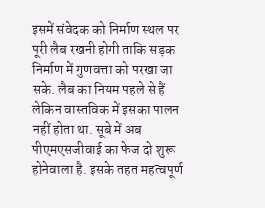इसमें संवेदक को निर्माण स्थल पर पूरी लैब रखनी होगी ताकि सड़क निर्माण में गुणवत्ता को परखा जा सके. लैब का नियम पहले से हैं लेकिन वास्तविक में इसका पालन नहीं होता था. सूबे में अब पीएमएसजीवाई का फेज दो शुरू होनेवाला है. इसके तहत महत्वपूर्ण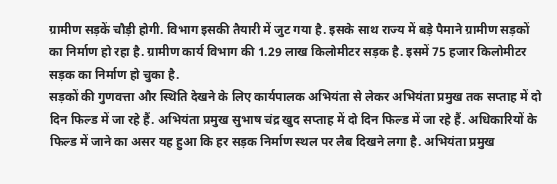ग्रामीण सड़कें चौड़ी होगी. विभाग इसकी तैयारी में जुट गया है. इसके साथ राज्य में बड़े पैमाने ग्रामीण सड़कों का निर्माण हो रहा है. ग्रामीण कार्य विभाग की 1.29 लाख किलोमीटर सड़क है. इसमें 75 हजार किलोमीटर सड़क का निर्माण हो चुका है.
सड़कों की गुणवत्ता और स्थिति देखने के लिए कार्यपालक अभियंता से लेकर अभियंता प्रमुख तक सप्ताह में दो दिन फिल्ड में जा रहे हैं. अभियंता प्रमुख सुभाष चंद्र खुद सप्ताह में दो दिन फिल्ड में जा रहे हैं. अधिकारियों के फिल्ड में जाने का असर यह हुआ कि हर सड़क निर्माण स्थल पर लैब दिखने लगा है. अभियंता प्रमुख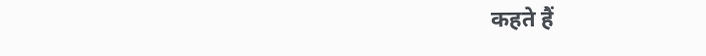कहते हैं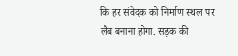कि हर संवेदक को निर्माण स्थल पर लैब बनाना होगा. सड़क की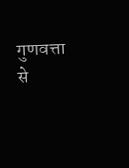गुणवत्ता से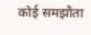कोई समझौता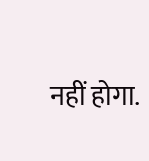नहीं होगा.